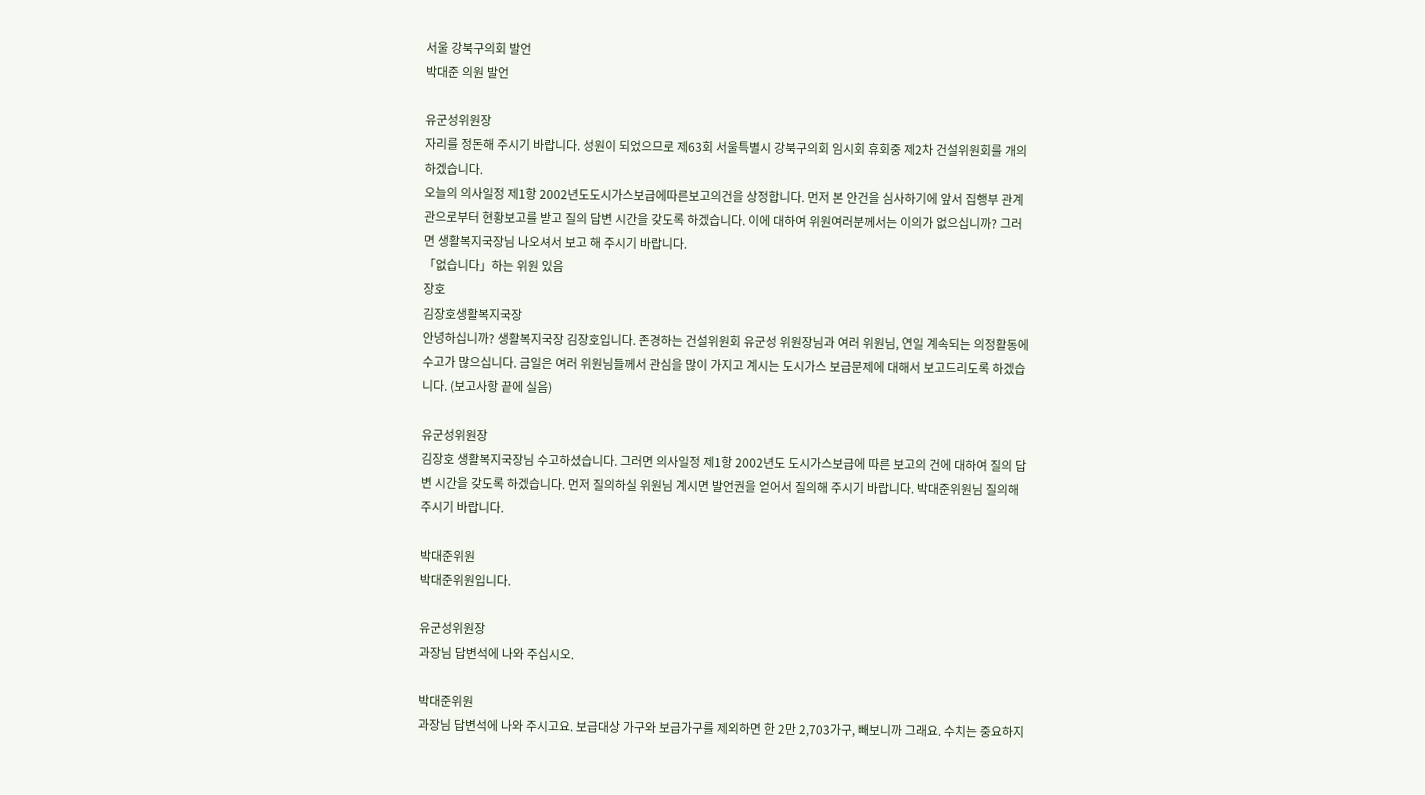서울 강북구의회 발언
박대준 의원 발언

유군성위원장
자리를 정돈해 주시기 바랍니다. 성원이 되었으므로 제63회 서울특별시 강북구의회 임시회 휴회중 제2차 건설위원회를 개의하겠습니다.
오늘의 의사일정 제1항 2002년도도시가스보급에따른보고의건을 상정합니다. 먼저 본 안건을 심사하기에 앞서 집행부 관계관으로부터 현황보고를 받고 질의 답변 시간을 갖도록 하겠습니다. 이에 대하여 위원여러분께서는 이의가 없으십니까? 그러면 생활복지국장님 나오셔서 보고 해 주시기 바랍니다.
「없습니다」하는 위원 있음
장호
김장호생활복지국장
안녕하십니까? 생활복지국장 김장호입니다. 존경하는 건설위원회 유군성 위원장님과 여러 위원님, 연일 계속되는 의정활동에 수고가 많으십니다. 금일은 여러 위원님들께서 관심을 많이 가지고 계시는 도시가스 보급문제에 대해서 보고드리도록 하겠습니다. (보고사항 끝에 실음)

유군성위원장
김장호 생활복지국장님 수고하셨습니다. 그러면 의사일정 제1항 2002년도 도시가스보급에 따른 보고의 건에 대하여 질의 답변 시간을 갖도록 하겠습니다. 먼저 질의하실 위원님 계시면 발언권을 얻어서 질의해 주시기 바랍니다. 박대준위원님 질의해 주시기 바랍니다.

박대준위원
박대준위원입니다.

유군성위원장
과장님 답변석에 나와 주십시오.

박대준위원
과장님 답변석에 나와 주시고요. 보급대상 가구와 보급가구를 제외하면 한 2만 2,703가구, 빼보니까 그래요. 수치는 중요하지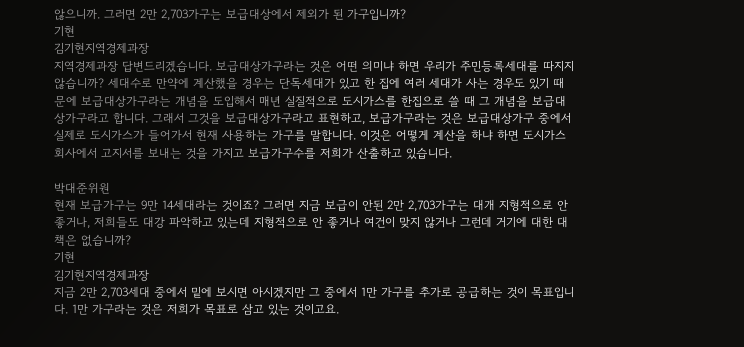않으니까. 그러면 2만 2,703가구는 보급대상에서 제외가 된 가구입니까?
기현
김기현지역경제과장
지역경제과장 답변드리겠습니다. 보급대상가구라는 것은 어떤 의미냐 하면 우리가 주민등록세대를 따지지 않습니까? 세대수로 만약에 계산했을 경우는 단독세대가 있고 한 집에 여러 세대가 사는 경우도 있기 때문에 보급대상가구라는 개념을 도입해서 매년 실질적으로 도시가스를 한집으로 쓸 때 그 개념을 보급대상가구라고 합니다. 그래서 그것을 보급대상가구라고 표현하고, 보급가구라는 것은 보급대상가구 중에서 실제로 도시가스가 들어가서 현재 사용하는 가구를 말합니다. 이것은 어떻게 계산을 하냐 하면 도시가스회사에서 고지서를 보내는 것을 가지고 보급가구수를 저희가 산출하고 있습니다.

박대준위원
현재 보급가구는 9만 14세대라는 것이죠? 그러면 지금 보급이 안된 2만 2,703가구는 대개 지형적으로 안 좋거나, 저희들도 대강 파악하고 있는데 지형적으로 안 좋거나 여건이 맞지 않거나 그런데 거기에 대한 대책은 없습니까?
기현
김기현지역경제과장
지금 2만 2,703세대 중에서 밑에 보시면 아시겠지만 그 중에서 1만 가구를 추가로 공급하는 것이 목표입니다. 1만 가구라는 것은 저희가 목표로 삼고 있는 것이고요.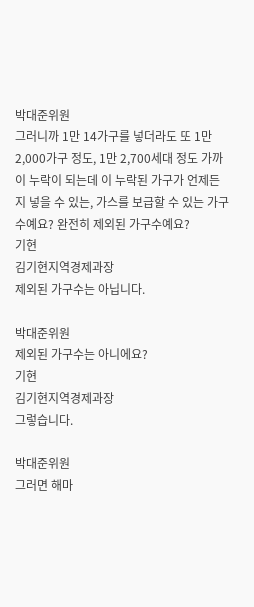박대준위원
그러니까 1만 14가구를 넣더라도 또 1만 2,000가구 정도, 1만 2,700세대 정도 가까이 누락이 되는데 이 누락된 가구가 언제든지 넣을 수 있는, 가스를 보급할 수 있는 가구수예요? 완전히 제외된 가구수예요?
기현
김기현지역경제과장
제외된 가구수는 아닙니다.

박대준위원
제외된 가구수는 아니에요?
기현
김기현지역경제과장
그렇습니다.

박대준위원
그러면 해마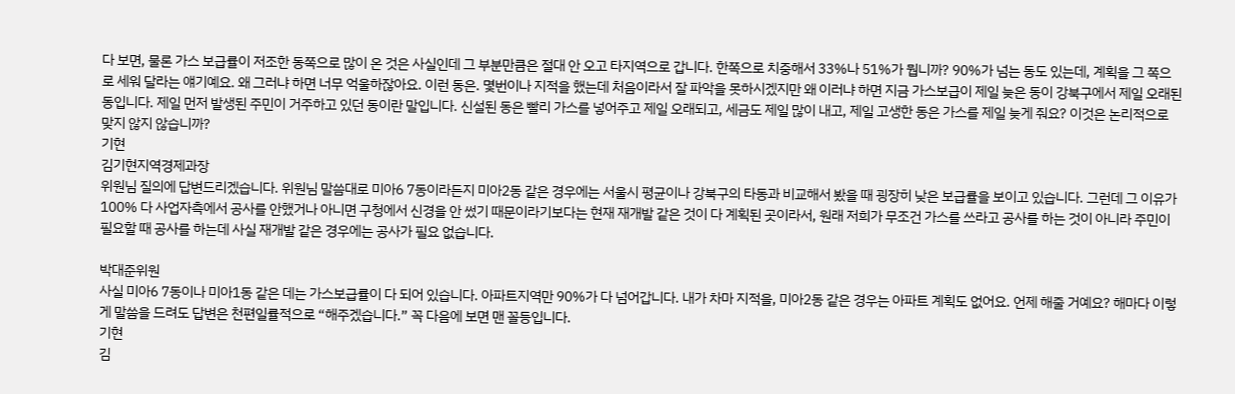다 보면, 물론 가스 보급률이 저조한 동쪽으로 많이 온 것은 사실인데 그 부분만큼은 절대 안 오고 타지역으로 갑니다. 한쪽으로 치중해서 33%나 51%가 뭡니까? 90%가 넘는 동도 있는데, 계획을 그 쪽으로 세워 달라는 얘기예요. 왜 그러냐 하면 너무 억울하잖아요. 이런 동은. 몇번이나 지적을 했는데 처음이라서 잘 파악을 못하시겠지만 왜 이러냐 하면 지금 가스보급이 제일 늦은 동이 강북구에서 제일 오래된 동입니다. 제일 먼저 발생된 주민이 거주하고 있던 동이란 말입니다. 신설된 동은 빨리 가스를 넣어주고 제일 오래되고, 세금도 제일 많이 내고, 제일 고생한 동은 가스를 제일 늦게 줘요? 이것은 논리적으로 맞지 않지 않습니까?
기현
김기현지역경제과장
위원님 질의에 답변드리겠습니다. 위원님 말씀대로 미아6 7동이라든지 미아2동 같은 경우에는 서울시 평균이나 강북구의 타동과 비교해서 봤을 때 굉장히 낮은 보급률을 보이고 있습니다. 그런데 그 이유가 100% 다 사업자측에서 공사를 안했거나 아니면 구청에서 신경을 안 썼기 때문이라기보다는 현재 재개발 같은 것이 다 계획된 곳이라서, 원래 저희가 무조건 가스를 쓰라고 공사를 하는 것이 아니라 주민이 필요할 때 공사를 하는데 사실 재개발 같은 경우에는 공사가 필요 없습니다.

박대준위원
사실 미아6 7동이나 미아1동 같은 데는 가스보급률이 다 되어 있습니다. 아파트지역만 90%가 다 넘어갑니다. 내가 차마 지적을, 미아2동 같은 경우는 아파트 계획도 없어요. 언제 해줄 거예요? 해마다 이렇게 말씀을 드려도 답변은 천편일률적으로 “해주겠습니다.” 꼭 다음에 보면 맨 꼴등입니다.
기현
김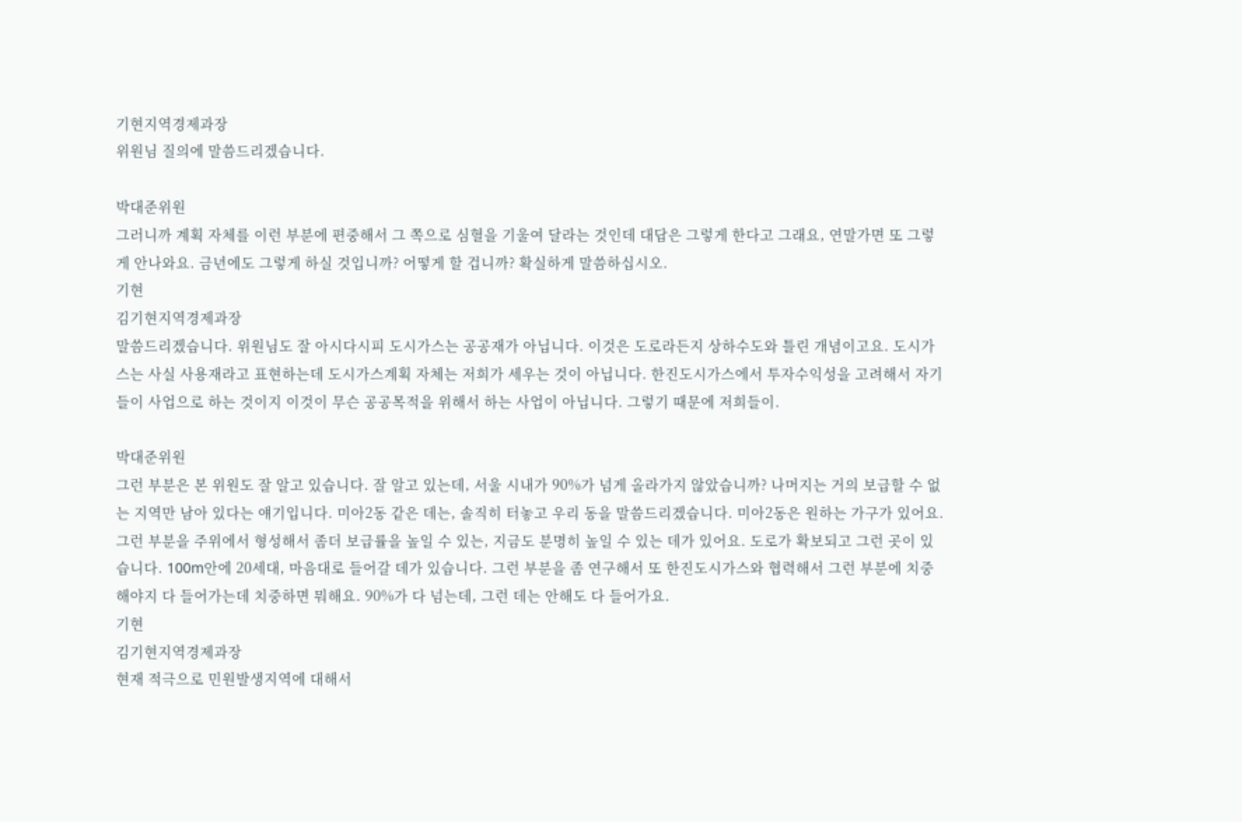기현지역경제과장
위원님 질의에 말씀드리겠습니다.

박대준위원
그러니까 계획 자체를 이런 부분에 편중해서 그 쪽으로 심혈을 기울여 달라는 것인데 대답은 그렇게 한다고 그래요, 연말가면 또 그렇게 안나와요. 금년에도 그렇게 하실 것입니까? 어떻게 할 겁니까? 확실하게 말씀하십시오.
기현
김기현지역경제과장
말씀드리겠습니다. 위원님도 잘 아시다시피 도시가스는 공공재가 아닙니다. 이것은 도로라든지 상하수도와 틀린 개념이고요. 도시가스는 사실 사용재라고 표현하는데 도시가스계획 자체는 저희가 세우는 것이 아닙니다. 한진도시가스에서 투자수익성을 고려해서 자기들이 사업으로 하는 것이지 이것이 무슨 공공목적을 위해서 하는 사업이 아닙니다. 그렇기 때문에 저희들이.

박대준위원
그런 부분은 본 위원도 잘 알고 있습니다. 잘 알고 있는데, 서울 시내가 90%가 넘게 올라가지 않았습니까? 나머지는 거의 보급할 수 없는 지역만 남아 있다는 얘기입니다. 미아2동 같은 데는, 솔직히 터놓고 우리 동을 말씀드리겠습니다. 미아2동은 원하는 가구가 있어요. 그런 부분을 주위에서 형성해서 좀더 보급률을 높일 수 있는, 지금도 분명히 높일 수 있는 데가 있어요. 도로가 확보되고 그런 곳이 있습니다. 100m안에 20세대, 마음대로 들어갈 데가 있습니다. 그런 부분을 좀 연구해서 또 한진도시가스와 협력해서 그런 부분에 치중해야지 다 들어가는데 치중하면 뭐해요. 90%가 다 넘는데, 그런 데는 안해도 다 들어가요.
기현
김기현지역경제과장
현재 적극으로 민원발생지역에 대해서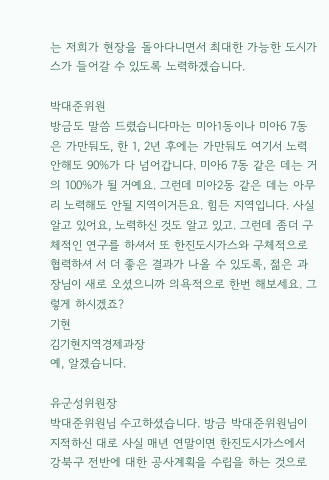는 저희가 현장을 돌아다니면서 최대한 가능한 도시가스가 들어갈 수 있도록 노력하겠습니다.

박대준위원
방금도 말씀 드렸습니다마는 미아1동이나 미아6 7동은 가만둬도, 한 1, 2년 후에는 가만둬도 여기서 노력 안해도 90%가 다 넘어갑니다. 미아6 7동 같은 데는 거의 100%가 될 거예요. 그런데 미아2동 같은 데는 아무리 노력해도 안될 지역이거든요. 힘든 지역입니다. 사실 알고 있어요, 노력하신 것도 알고 있고. 그런데 좀더 구체적인 연구를 하셔서 또 한진도시가스와 구체적으로 협력하셔 서 더 좋은 결과가 나올 수 있도록, 젊은 과장님이 새로 오셨으니까 의욕적으로 한번 해보세요. 그렇게 하시겠죠?
기현
김기현지역경제과장
예, 알겠습니다.

유군성위원장
박대준위원님 수고하셨습니다. 방금 박대준위원님이 지적하신 대로 사실 매년 연말이면 한진도시가스에서 강북구 전반에 대한 공사계획을 수립을 하는 것으로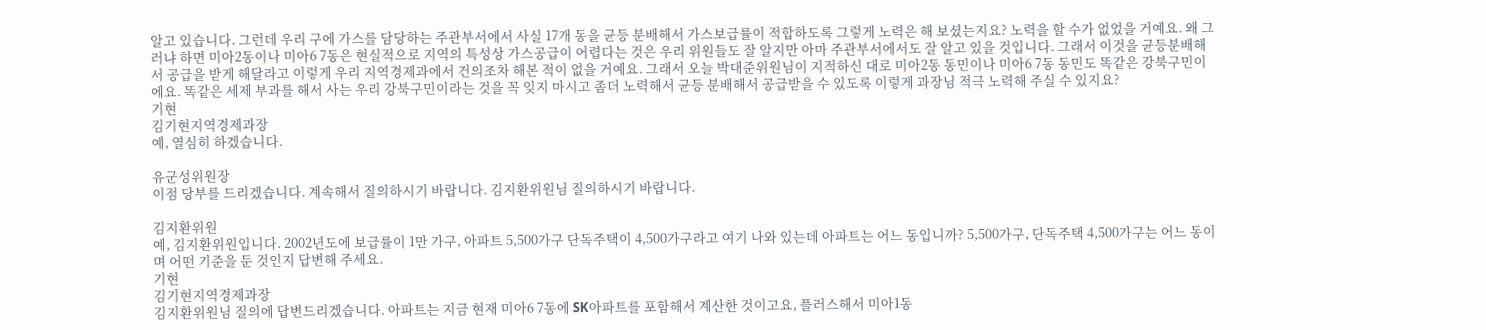알고 있습니다. 그런데 우리 구에 가스를 담당하는 주관부서에서 사실 17개 동을 균등 분배해서 가스보급률이 적합하도록 그렇게 노력은 해 보셨는지요? 노력을 할 수가 없었을 거예요. 왜 그러냐 하면 미아2동이나 미아6 7동은 현실적으로 지역의 특성상 가스공급이 어렵다는 것은 우리 위원들도 잘 알지만 아마 주관부서에서도 잘 알고 있을 것입니다. 그래서 이것을 균등분배해서 공급을 받게 해달라고 이렇게 우리 지역경제과에서 건의조차 해본 적이 없을 거예요. 그래서 오늘 박대준위원님이 지적하신 대로 미아2동 동민이나 미아6 7동 동민도 똑같은 강북구민이에요. 똑같은 세제 부과를 해서 사는 우리 강북구민이라는 것을 꼭 잊지 마시고 좀더 노력해서 균등 분배해서 공급받을 수 있도록 이렇게 과장님 적극 노력해 주실 수 있지요?
기현
김기현지역경제과장
예, 열심히 하겠습니다.

유군성위원장
이점 당부를 드리겠습니다. 계속해서 질의하시기 바랍니다. 김지환위원님 질의하시기 바랍니다.

김지환위원
예, 김지환위원입니다. 2002년도에 보급률이 1만 가구, 아파트 5,500가구 단독주택이 4,500가구라고 여기 나와 있는데 아파트는 어느 동입니까? 5,500가구, 단독주택 4,500가구는 어느 동이며 어떤 기준을 둔 것인지 답변해 주세요.
기현
김기현지역경제과장
김지환위원님 질의에 답변드리겠습니다. 아파트는 지금 현재 미아6 7동에 SK아파트를 포함해서 계산한 것이고요, 플러스해서 미아1동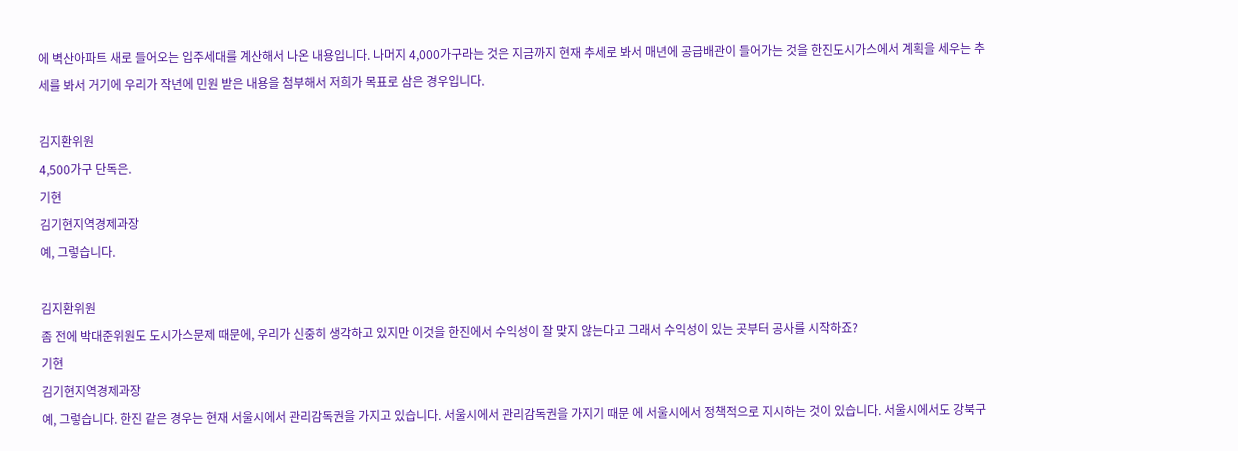에 벽산아파트 새로 들어오는 입주세대를 계산해서 나온 내용입니다. 나머지 4,000가구라는 것은 지금까지 현재 추세로 봐서 매년에 공급배관이 들어가는 것을 한진도시가스에서 계획을 세우는 추세를 봐서 거기에 우리가 작년에 민원 받은 내용을 첨부해서 저희가 목표로 삼은 경우입니다.

김지환위원
4,500가구 단독은.
기현
김기현지역경제과장
예, 그렇습니다.

김지환위원
좀 전에 박대준위원도 도시가스문제 때문에, 우리가 신중히 생각하고 있지만 이것을 한진에서 수익성이 잘 맞지 않는다고 그래서 수익성이 있는 곳부터 공사를 시작하죠?
기현
김기현지역경제과장
예, 그렇습니다. 한진 같은 경우는 현재 서울시에서 관리감독권을 가지고 있습니다. 서울시에서 관리감독권을 가지기 때문 에 서울시에서 정책적으로 지시하는 것이 있습니다. 서울시에서도 강북구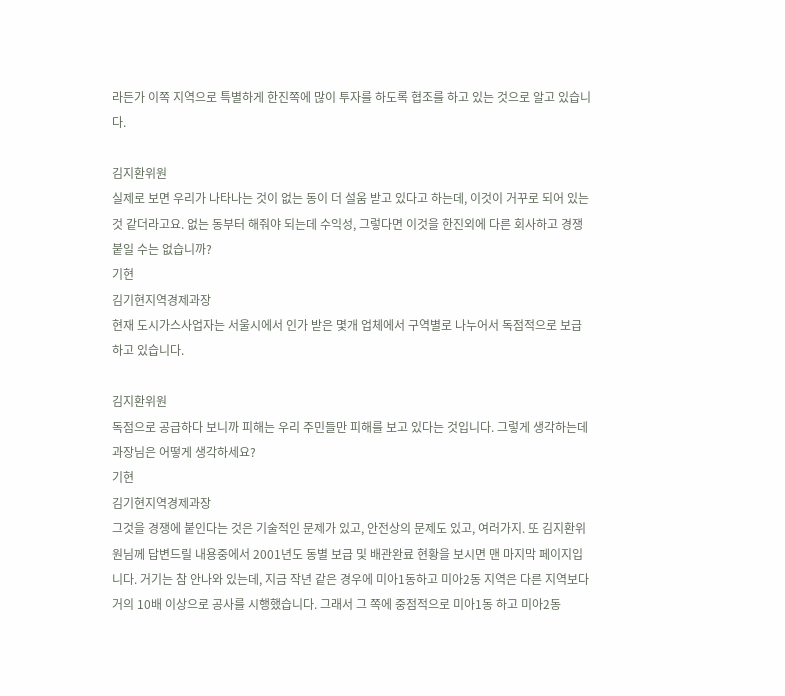라든가 이쪽 지역으로 특별하게 한진쪽에 많이 투자를 하도록 협조를 하고 있는 것으로 알고 있습니다.

김지환위원
실제로 보면 우리가 나타나는 것이 없는 동이 더 설움 받고 있다고 하는데, 이것이 거꾸로 되어 있는 것 같더라고요. 없는 동부터 해줘야 되는데 수익성, 그렇다면 이것을 한진외에 다른 회사하고 경쟁 붙일 수는 없습니까?
기현
김기현지역경제과장
현재 도시가스사업자는 서울시에서 인가 받은 몇개 업체에서 구역별로 나누어서 독점적으로 보급하고 있습니다.

김지환위원
독점으로 공급하다 보니까 피해는 우리 주민들만 피해를 보고 있다는 것입니다. 그렇게 생각하는데 과장님은 어떻게 생각하세요?
기현
김기현지역경제과장
그것을 경쟁에 붙인다는 것은 기술적인 문제가 있고, 안전상의 문제도 있고, 여러가지. 또 김지환위원님께 답변드릴 내용중에서 2001년도 동별 보급 및 배관완료 현황을 보시면 맨 마지막 페이지입니다. 거기는 참 안나와 있는데, 지금 작년 같은 경우에 미아1동하고 미아2동 지역은 다른 지역보다 거의 10배 이상으로 공사를 시행했습니다. 그래서 그 쪽에 중점적으로 미아1동 하고 미아2동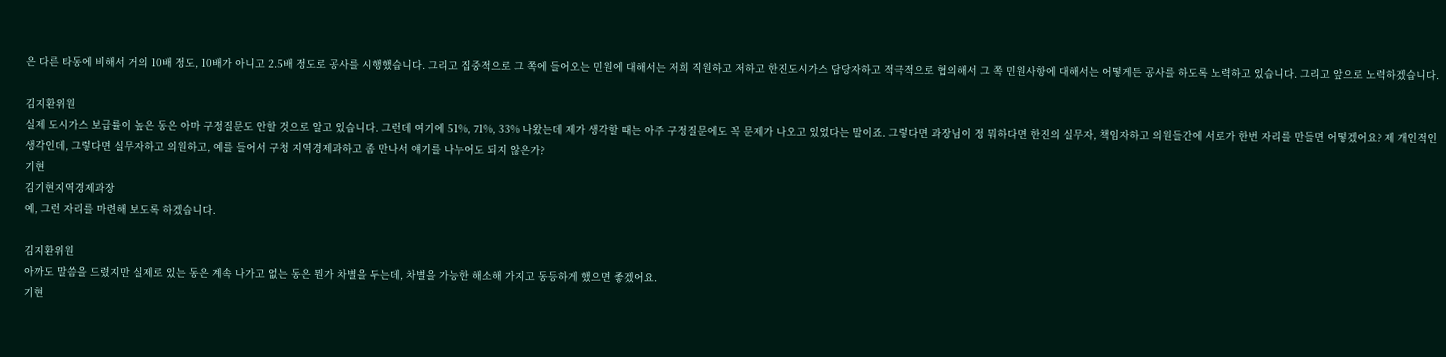은 다른 타동에 비해서 거의 10배 정도, 10배가 아니고 2.5배 정도로 공사를 시행했습니다. 그리고 집중적으로 그 쪽에 들어오는 민원에 대해서는 저희 직원하고 저하고 한진도시가스 담당자하고 적극적으로 협의해서 그 쪽 민원사항에 대해서는 어떻게든 공사를 하도록 노력하고 있습니다. 그리고 앞으로 노력하겠습니다.

김지환위원
실제 도시가스 보급률이 높은 동은 아마 구정질문도 안할 것으로 알고 있습니다. 그런데 여기에 51%, 71%, 33% 나왔는데 제가 생각할 때는 아주 구정질문에도 꼭 문제가 나오고 있었다는 말이죠. 그렇다면 과장님이 정 뭐하다면 한진의 실무자, 책임자하고 의원들간에 서로가 한번 자리를 만들면 어떻겠어요? 제 개인적인 생각인데, 그렇다면 실무자하고 의원하고, 예를 들어서 구청 지역경제과하고 좀 만나서 얘기를 나누어도 되지 않은가?
기현
김기현지역경제과장
예, 그런 자리를 마련해 보도록 하겠습니다.

김지환위원
아까도 말씀을 드렸지만 실제로 있는 동은 계속 나가고 없는 동은 뭔가 차별을 두는데, 차별을 가능한 해소해 가지고 동등하게 했으면 좋겠어요.
기현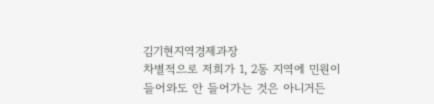김기현지역경제과장
차별적으로 저희가 1, 2동 지역에 민원이 들어와도 안 들어가는 것은 아니거든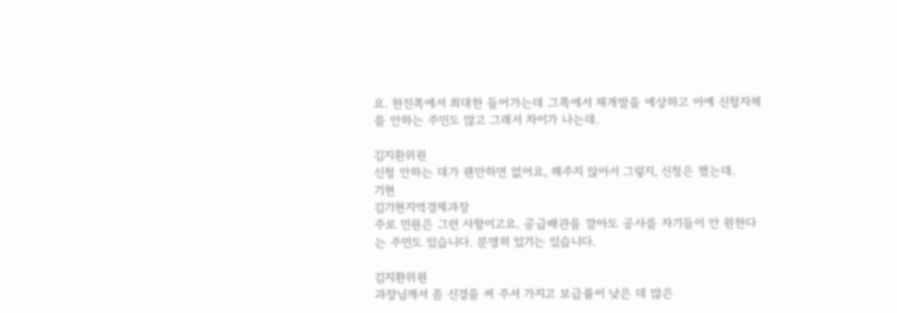요. 한진쪽에서 최대한 들어가는데 그쪽에서 재개발을 예상하고 아예 신청자체를 안하는 주민도 많고 그래서 차이가 나는데.

김지환위원
신청 안하는 데가 웬만하면 없어요, 해주지 않아서 그렇지, 신청은 했는데.
기현
김기현지역경제과장
주로 민원은 그런 사항이고요. 공급배관을 깔아도 공사를 자기들이 안 원한다는 주민도 있습니다. 분명히 있기는 있습니다.

김지환위원
과장님께서 좀 신경을 써 주셔 가지고 보급률이 낮은 데 많은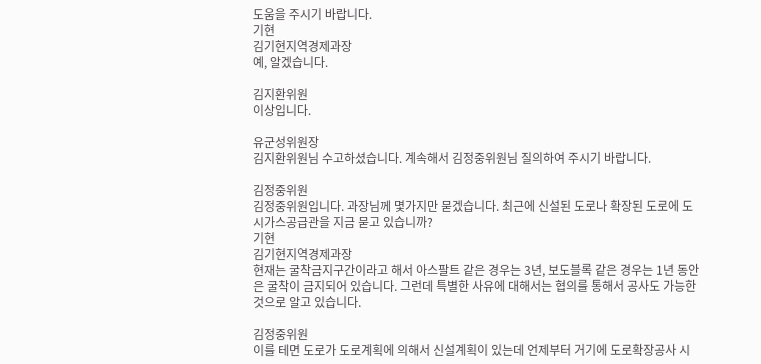도움을 주시기 바랍니다.
기현
김기현지역경제과장
예, 알겠습니다.

김지환위원
이상입니다.

유군성위원장
김지환위원님 수고하셨습니다. 계속해서 김정중위원님 질의하여 주시기 바랍니다.

김정중위원
김정중위원입니다. 과장님께 몇가지만 묻겠습니다. 최근에 신설된 도로나 확장된 도로에 도시가스공급관을 지금 묻고 있습니까?
기현
김기현지역경제과장
현재는 굴착금지구간이라고 해서 아스팔트 같은 경우는 3년, 보도블록 같은 경우는 1년 동안은 굴착이 금지되어 있습니다. 그런데 특별한 사유에 대해서는 협의를 통해서 공사도 가능한 것으로 알고 있습니다.

김정중위원
이를 테면 도로가 도로계획에 의해서 신설계획이 있는데 언제부터 거기에 도로확장공사 시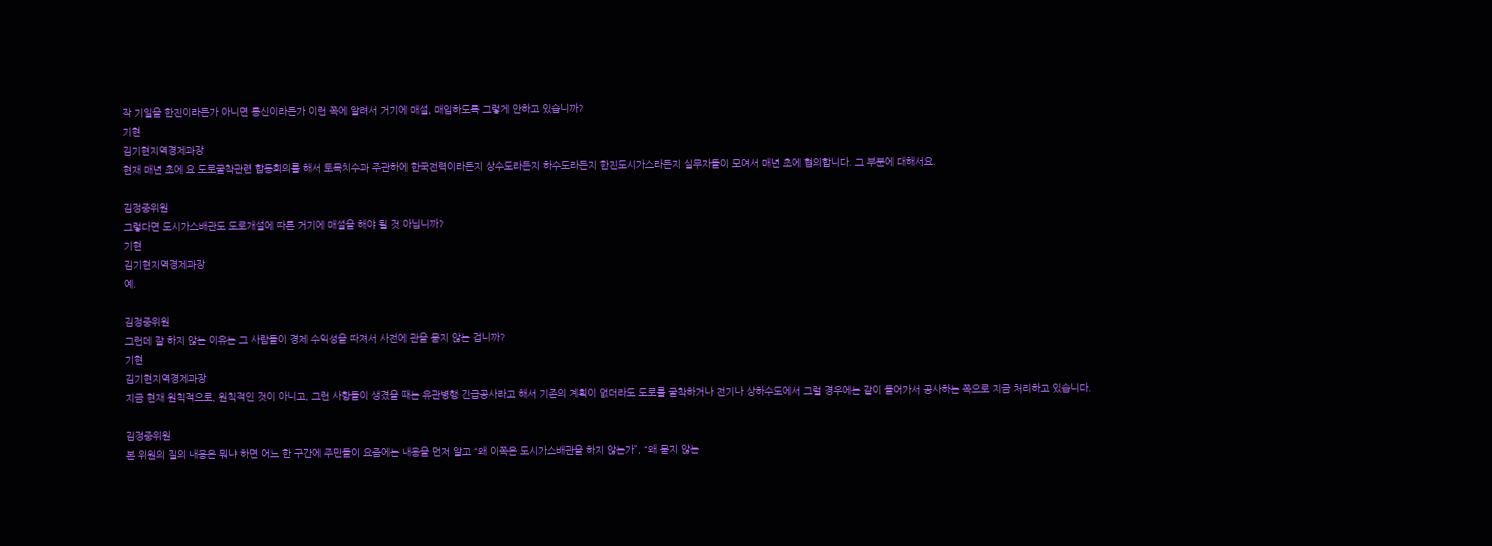작 기일을 한진이라든가 아니면 통신이라든가 이런 쪽에 알려서 거기에 매설, 매입하도록 그렇게 안하고 있습니까?
기현
김기현지역경제과장
현재 매년 초에 요 도로굴착관련 합동회의를 해서 토목치수과 주관하에 한국전력이라든지 상수도라든지 하수도라든지 한진도시가스라든지 실무자들이 모여서 매년 초에 협의합니다. 그 부분에 대해서요.

김정중위원
그렇다면 도시가스배관도 도로개설에 따른 거기에 매설을 해야 될 것 아닙니까?
기현
김기현지역경제과장
예.

김정중위원
그런데 잘 하지 않는 이유는 그 사람들이 경제 수익성을 따져서 사전에 관을 묻지 않는 겁니까?
기현
김기현지역경제과장
지금 현재 원칙적으로, 원칙적인 것이 아니고, 그런 사항들이 생겼을 때는 유관병행 긴급공사라고 해서 기존의 계획이 없더라도 도로를 굴착하거나 전기나 상하수도에서 그럴 경우에는 같이 들어가서 공사하는 쪽으로 지금 처리하고 있습니다.

김정중위원
본 위원의 질의 내용은 뭐냐 하면 어느 한 구간에 주민들이 요즘에는 내용을 먼저 알고 “왜 이쪽은 도시가스배관을 하지 않는가”, “왜 묻지 않는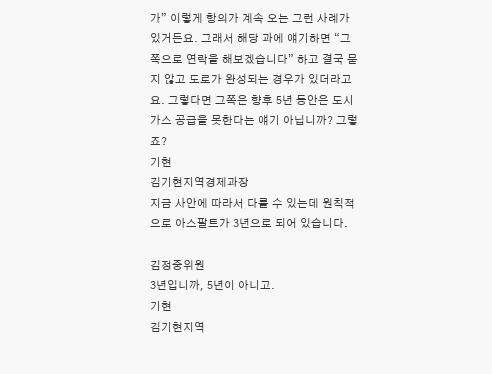가” 이렇게 항의가 계속 오는 그런 사례가 있거든요. 그래서 해당 과에 얘기하면 “그 쪽으로 연락을 해보겠습니다” 하고 결국 묻지 않고 도로가 완성되는 경우가 있더라고요. 그렇다면 그쪽은 향후 5년 동안은 도시가스 공급을 못한다는 얘기 아닙니까? 그렇죠?
기현
김기현지역경제과장
지금 사안에 따라서 다를 수 있는데 원칙적으로 아스팔트가 3년으로 되어 있습니다.

김정중위원
3년입니까, 5년이 아니고.
기현
김기현지역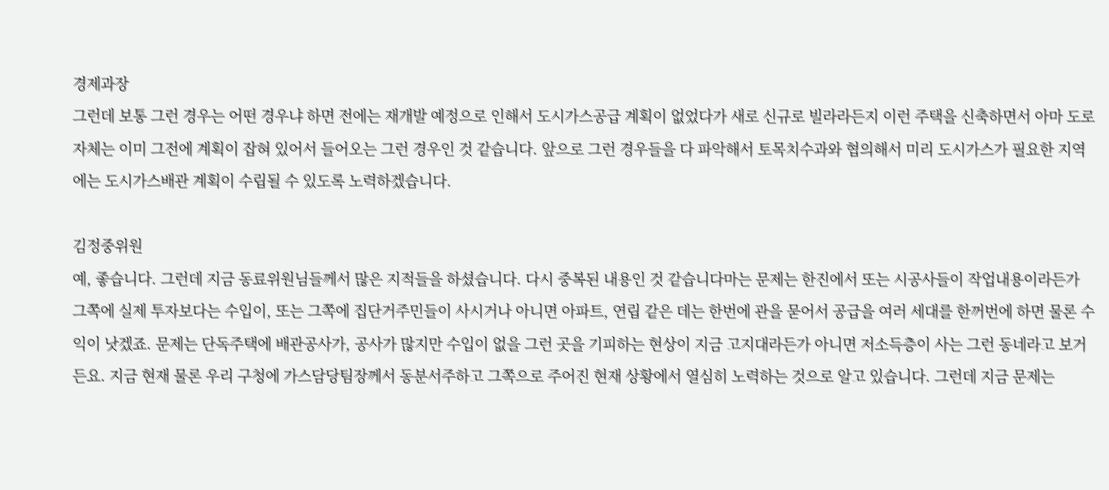경제과장
그런데 보통 그런 경우는 어떤 경우냐 하면 전에는 재개발 예정으로 인해서 도시가스공급 계획이 없었다가 새로 신규로 빌라라든지 이런 주택을 신축하면서 아마 도로 자체는 이미 그전에 계획이 잡혀 있어서 들어오는 그런 경우인 것 같습니다. 앞으로 그런 경우들을 다 파악해서 토목치수과와 협의해서 미리 도시가스가 필요한 지역에는 도시가스배관 계획이 수립될 수 있도록 노력하겠습니다.

김정중위원
예, 좋습니다. 그런데 지금 동료위원님들께서 많은 지적들을 하셨습니다. 다시 중복된 내용인 것 같습니다마는 문제는 한진에서 또는 시공사들이 작업내용이라든가 그쪽에 실제 투자보다는 수입이, 또는 그쪽에 집단거주민들이 사시거나 아니면 아파트, 연립 같은 데는 한번에 관을 묻어서 공급을 여러 세대를 한꺼번에 하면 물론 수익이 낫겠죠. 문제는 단독주택에 배관공사가, 공사가 많지만 수입이 없을 그런 곳을 기피하는 현상이 지금 고지대라든가 아니면 저소득층이 사는 그런 동네라고 보거든요. 지금 현재 물론 우리 구청에 가스담당팀장께서 동분서주하고 그쪽으로 주어진 현재 상황에서 열심히 노력하는 것으로 알고 있습니다. 그런데 지금 문제는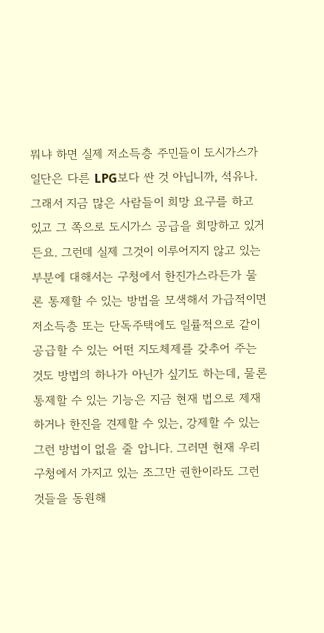뭐냐 하면 실제 저소득층 주민들이 도시가스가 일단은 다른 LPG보다 싼 것 아닙니까, 석유나. 그래서 지금 많은 사람들이 희망 요구를 하고 있고 그 쪽으로 도시가스 공급을 희망하고 있거든요. 그런데 실제 그것이 이루어지지 않고 있는 부분에 대해서는 구청에서 한진가스라든가 물론 통제할 수 있는 방법을 모색해서 가급적이면 저소득층 또는 단독주택에도 일률적으로 같이 공급할 수 있는 어떤 지도체제를 갖추어 주는 것도 방법의 하나가 아닌가 싶기도 하는데, 물론 통제할 수 있는 기능은 지금 현재 법으로 제재하거나 한진을 견제할 수 있는, 강제할 수 있는 그런 방법이 없을 줄 압니다. 그러면 현재 우리 구청에서 가지고 있는 조그만 권한이라도 그런 것들을 동원해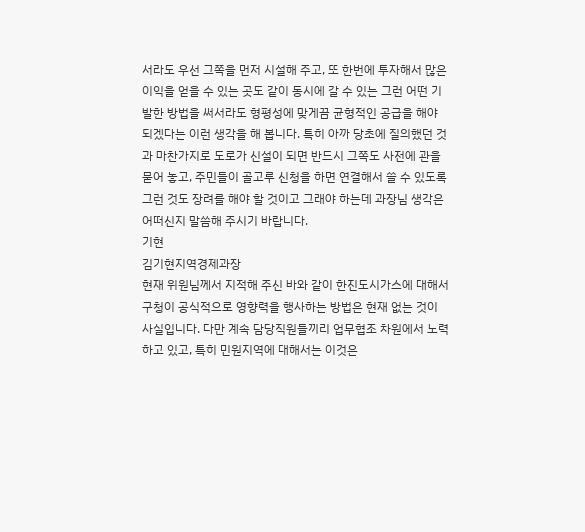서라도 우선 그쪽을 먼저 시설해 주고, 또 한번에 투자해서 많은 이익을 얻을 수 있는 곳도 같이 동시에 갈 수 있는 그런 어떤 기발한 방법을 써서라도 형평성에 맞게끔 균형적인 공급을 해야 되겠다는 이런 생각을 해 봅니다. 특히 아까 당초에 질의했던 것과 마찬가지로 도로가 신설이 되면 반드시 그쪽도 사전에 관을 묻어 놓고, 주민들이 골고루 신청을 하면 연결해서 쓸 수 있도록 그런 것도 장려를 해야 할 것이고 그래야 하는데 과장님 생각은 어떠신지 말씀해 주시기 바랍니다.
기현
김기현지역경제과장
현재 위원님께서 지적해 주신 바와 같이 한진도시가스에 대해서 구청이 공식적으로 영향력을 행사하는 방법은 현재 없는 것이 사실입니다. 다만 계속 담당직원들끼리 업무협조 차원에서 노력하고 있고, 특히 민원지역에 대해서는 이것은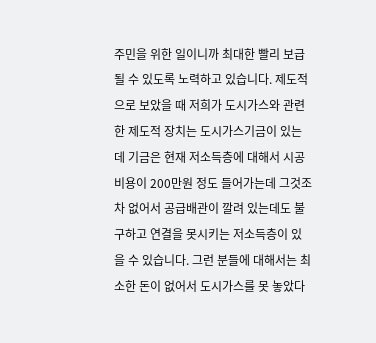주민을 위한 일이니까 최대한 빨리 보급될 수 있도록 노력하고 있습니다. 제도적으로 보았을 때 저희가 도시가스와 관련한 제도적 장치는 도시가스기금이 있는데 기금은 현재 저소득층에 대해서 시공비용이 200만원 정도 들어가는데 그것조차 없어서 공급배관이 깔려 있는데도 불구하고 연결을 못시키는 저소득층이 있을 수 있습니다. 그런 분들에 대해서는 최소한 돈이 없어서 도시가스를 못 놓았다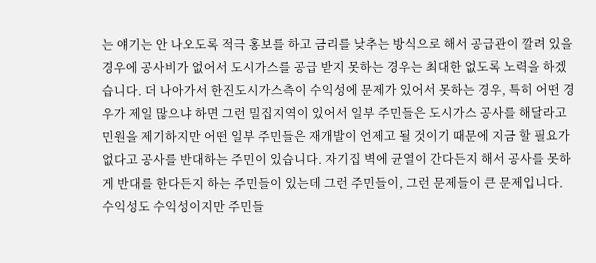는 얘기는 안 나오도록 적극 홍보를 하고 금리를 낮추는 방식으로 해서 공급관이 깔려 있을 경우에 공사비가 없어서 도시가스를 공급 받지 못하는 경우는 최대한 없도록 노력을 하겠습니다. 더 나아가서 한진도시가스측이 수익성에 문제가 있어서 못하는 경우, 특히 어떤 경우가 제일 많으냐 하면 그런 밀집지역이 있어서 일부 주민들은 도시가스 공사를 해달라고 민원을 제기하지만 어떤 일부 주민들은 재개발이 언제고 될 것이기 때문에 지금 할 필요가 없다고 공사를 반대하는 주민이 있습니다. 자기집 벽에 균열이 간다든지 해서 공사를 못하게 반대를 한다든지 하는 주민들이 있는데 그런 주민들이, 그런 문제들이 큰 문제입니다. 수익성도 수익성이지만 주민들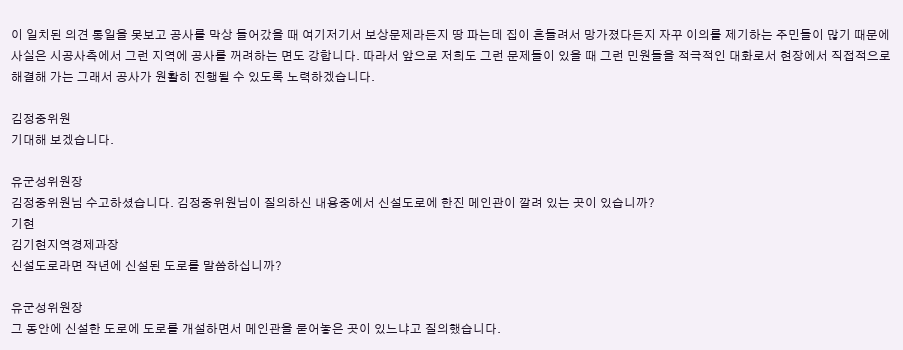이 일치된 의견 통일을 못보고 공사를 막상 들어갔을 때 여기저기서 보상문제라든지 땅 파는데 집이 흔들려서 망가졌다든지 자꾸 이의를 제기하는 주민들이 많기 때문에 사실은 시공사측에서 그런 지역에 공사를 꺼려하는 면도 강합니다. 따라서 앞으로 저희도 그런 문제들이 있을 때 그런 민원들을 적극적인 대화로서 현장에서 직접적으로 해결해 가는 그래서 공사가 원활히 진행될 수 있도록 노력하겠습니다.

김정중위원
기대해 보겠습니다.

유군성위원장
김정중위원님 수고하셨습니다. 김정중위원님이 질의하신 내용중에서 신설도로에 한진 메인관이 깔려 있는 곳이 있습니까?
기현
김기현지역경제과장
신설도로라면 작년에 신설된 도로를 말씀하십니까?

유군성위원장
그 동안에 신설한 도로에 도로를 개설하면서 메인관을 묻어놓은 곳이 있느냐고 질의했습니다.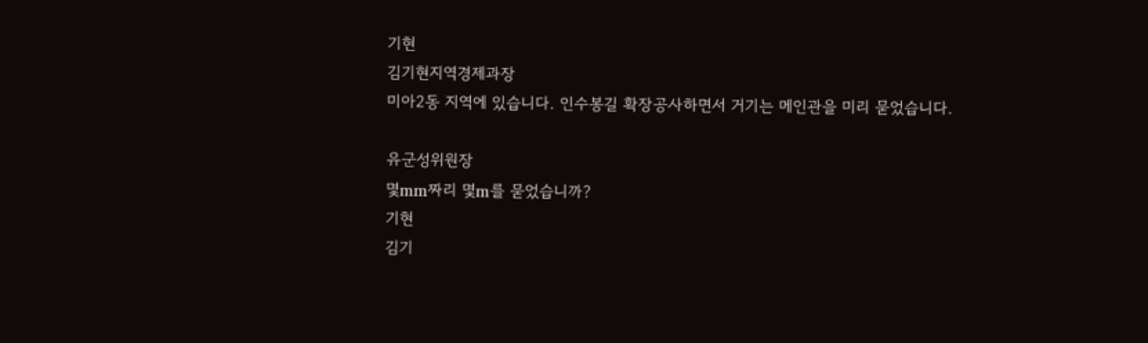기현
김기현지역경제과장
미아2동 지역에 있습니다. 인수봉길 확장공사하면서 거기는 메인관을 미리 묻었습니다.

유군성위원장
몇mm짜리 몇m를 묻었습니까?
기현
김기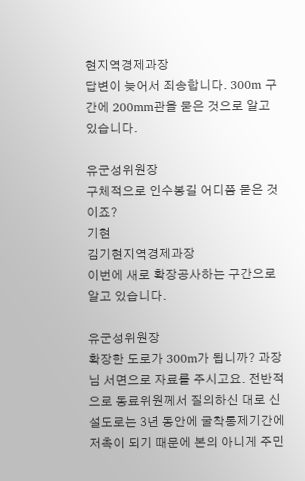현지역경제과장
답변이 늦어서 죄송합니다. 300m 구간에 200mm관을 묻은 것으로 알고 있습니다.

유군성위원장
구체적으로 인수봉길 어디쯤 묻은 것이죠?
기현
김기현지역경제과장
이번에 새로 확장공사하는 구간으로 알고 있습니다.

유군성위원장
확장한 도로가 300m가 됩니까? 과장님 서면으로 자료를 주시고요. 전반적으로 동료위원께서 질의하신 대로 신설도로는 3년 동안에 굴착통제기간에 저촉이 되기 때문에 본의 아니게 주민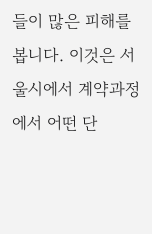들이 많은 피해를 봅니다. 이것은 서울시에서 계약과정에서 어떤 단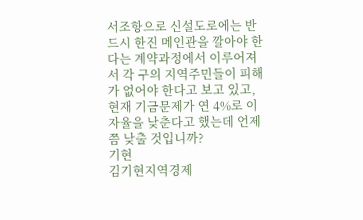서조항으로 신설도로에는 반드시 한진 메인관을 깔아야 한다는 계약과정에서 이루어져서 각 구의 지역주민들이 피해가 없어야 한다고 보고 있고, 현재 기금문제가 연 4%로 이자율을 낮춘다고 했는데 언제쯤 낮출 것입니까?
기현
김기현지역경제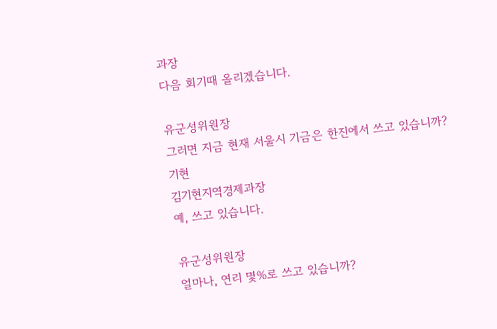과장
다음 회기때 올리겠습니다.

유군성위원장
그러면 지금 현재 서울시 기금은 한진에서 쓰고 있습니까?
기현
김기현지역경제과장
예, 쓰고 있습니다.

유군성위원장
얼마나, 연리 몇%로 쓰고 있습니까?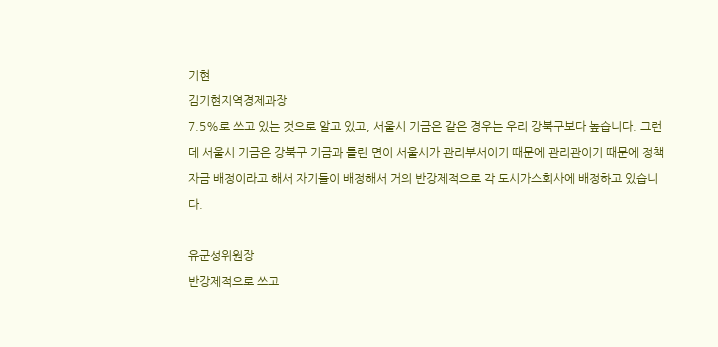기현
김기현지역경제과장
7.5%로 쓰고 있는 것으로 알고 있고, 서울시 기금은 같은 경우는 우리 강북구보다 높습니다. 그런데 서울시 기금은 강북구 기금과 틀린 면이 서울시가 관리부서이기 때문에 관리관이기 때문에 정책자금 배정이라고 해서 자기들이 배정해서 거의 반강제적으로 각 도시가스회사에 배정하고 있습니다.

유군성위원장
반강제적으로 쓰고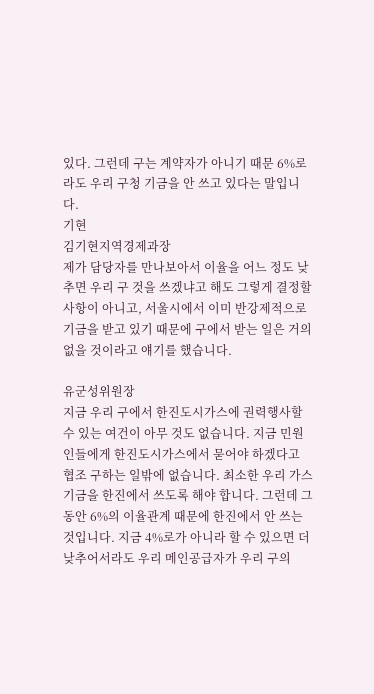있다. 그런데 구는 계약자가 아니기 때문 6%로라도 우리 구청 기금을 안 쓰고 있다는 말입니다.
기현
김기현지역경제과장
제가 담당자를 만나보아서 이율을 어느 정도 낮추면 우리 구 것을 쓰겠냐고 해도 그렇게 결정할 사항이 아니고, 서울시에서 이미 반강제적으로 기금을 받고 있기 때문에 구에서 받는 일은 거의 없을 것이라고 얘기를 했습니다.

유군성위원장
지금 우리 구에서 한진도시가스에 권력행사할 수 있는 여건이 아무 것도 없습니다. 지금 민원인들에게 한진도시가스에서 묻어야 하겠다고 협조 구하는 일밖에 없습니다. 최소한 우리 가스기금을 한진에서 쓰도록 해야 합니다. 그런데 그동안 6%의 이율관계 때문에 한진에서 안 쓰는 것입니다. 지금 4%로가 아니라 할 수 있으면 더 낮추어서라도 우리 메인공급자가 우리 구의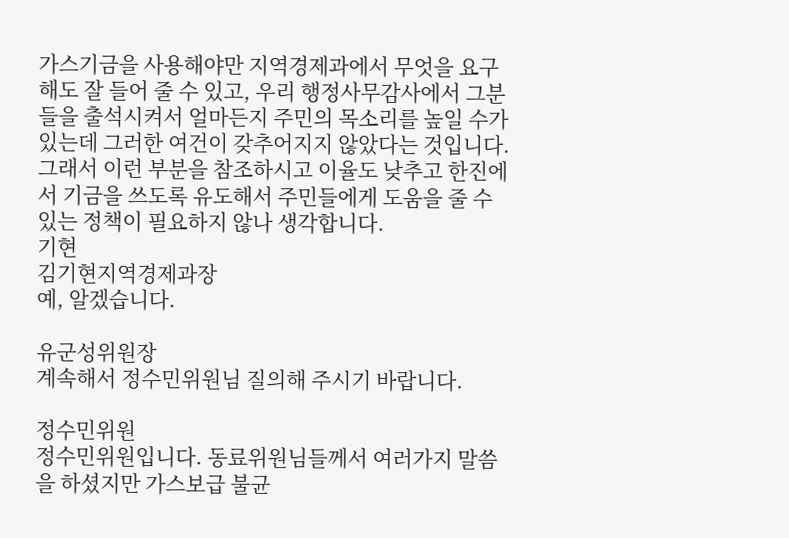가스기금을 사용해야만 지역경제과에서 무엇을 요구해도 잘 들어 줄 수 있고, 우리 행정사무감사에서 그분들을 출석시켜서 얼마든지 주민의 목소리를 높일 수가 있는데 그러한 여건이 갖추어지지 않았다는 것입니다. 그래서 이런 부분을 참조하시고 이율도 낮추고 한진에서 기금을 쓰도록 유도해서 주민들에게 도움을 줄 수 있는 정책이 필요하지 않나 생각합니다.
기현
김기현지역경제과장
예, 알겠습니다.

유군성위원장
계속해서 정수민위원님 질의해 주시기 바랍니다.

정수민위원
정수민위원입니다. 동료위원님들께서 여러가지 말씀을 하셨지만 가스보급 불균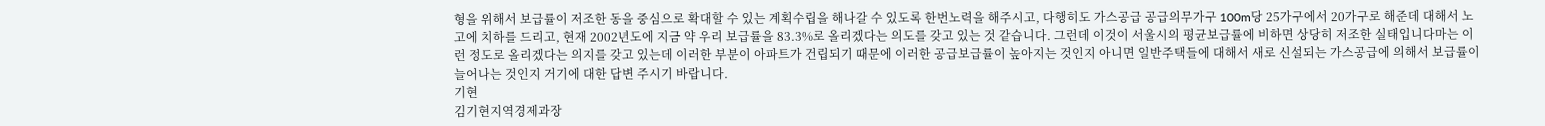형을 위해서 보급률이 저조한 동을 중심으로 확대할 수 있는 계획수립을 해나갈 수 있도록 한번노력을 해주시고, 다행히도 가스공급 공급의무가구 100m당 25가구에서 20가구로 해준데 대해서 노고에 치하를 드리고, 현재 2002년도에 지금 약 우리 보급률을 83.3%로 올리겠다는 의도를 갖고 있는 것 같습니다. 그런데 이것이 서울시의 평균보급률에 비하면 상당히 저조한 실태입니다마는 이런 정도로 올리겠다는 의지를 갖고 있는데 이러한 부분이 아파트가 건립되기 때문에 이러한 공급보급률이 높아지는 것인지 아니면 일반주택들에 대해서 새로 신설되는 가스공급에 의해서 보급률이 늘어나는 것인지 거기에 대한 답변 주시기 바랍니다.
기현
김기현지역경제과장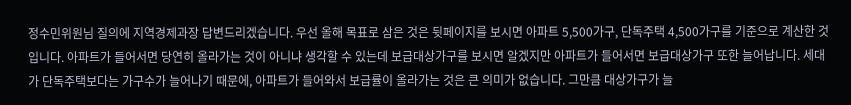정수민위원님 질의에 지역경제과장 답변드리겠습니다. 우선 올해 목표로 삼은 것은 뒷페이지를 보시면 아파트 5,500가구, 단독주택 4,500가구를 기준으로 계산한 것입니다. 아파트가 들어서면 당연히 올라가는 것이 아니냐 생각할 수 있는데 보급대상가구를 보시면 알겠지만 아파트가 들어서면 보급대상가구 또한 늘어납니다. 세대가 단독주택보다는 가구수가 늘어나기 때문에, 아파트가 들어와서 보급률이 올라가는 것은 큰 의미가 없습니다. 그만큼 대상가구가 늘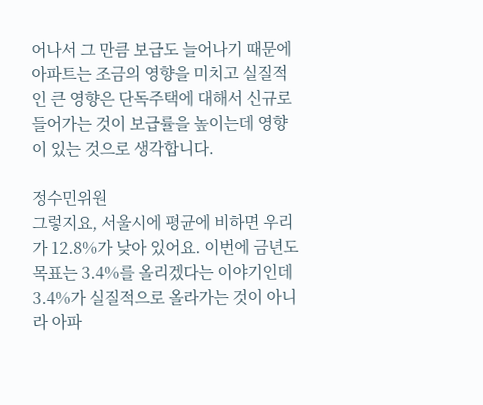어나서 그 만큼 보급도 늘어나기 때문에 아파트는 조금의 영향을 미치고 실질적인 큰 영향은 단독주택에 대해서 신규로 들어가는 것이 보급률을 높이는데 영향이 있는 것으로 생각합니다.

정수민위원
그렇지요, 서울시에 평균에 비하면 우리가 12.8%가 낮아 있어요. 이번에 금년도 목표는 3.4%를 올리겠다는 이야기인데 3.4%가 실질적으로 올라가는 것이 아니라 아파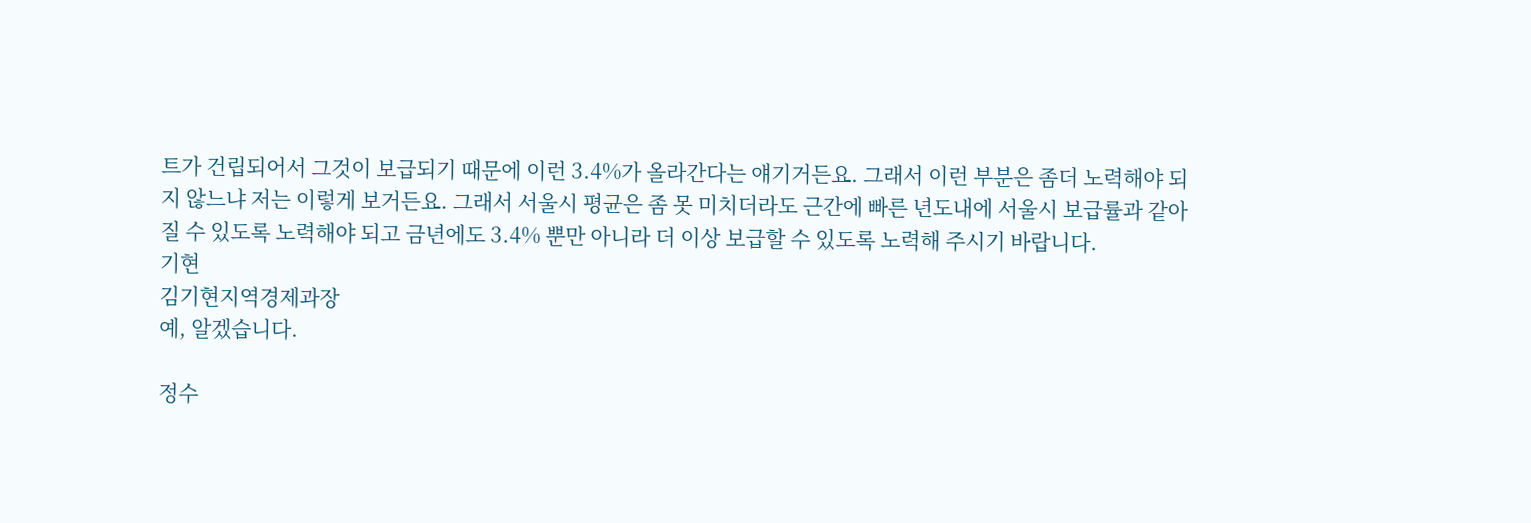트가 건립되어서 그것이 보급되기 때문에 이런 3.4%가 올라간다는 얘기거든요. 그래서 이런 부분은 좀더 노력해야 되지 않느냐 저는 이렇게 보거든요. 그래서 서울시 평균은 좀 못 미치더라도 근간에 빠른 년도내에 서울시 보급률과 같아질 수 있도록 노력해야 되고 금년에도 3.4% 뿐만 아니라 더 이상 보급할 수 있도록 노력해 주시기 바랍니다.
기현
김기현지역경제과장
예, 알겠습니다.

정수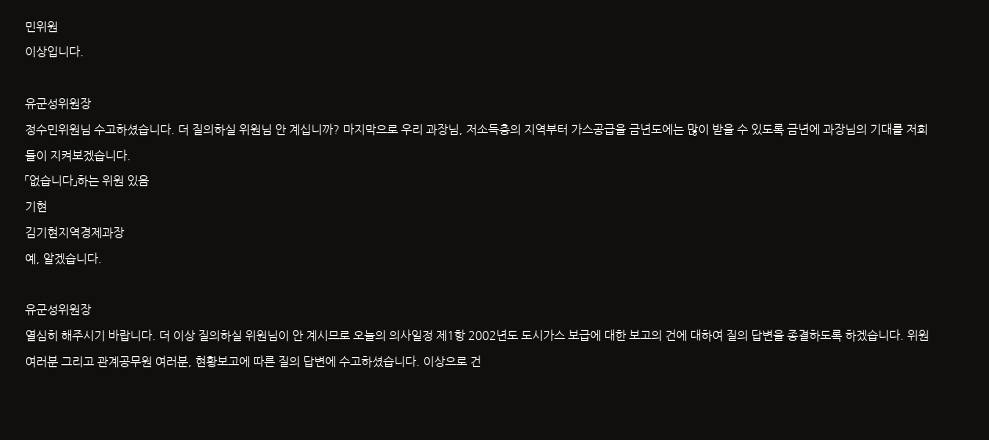민위원
이상입니다.

유군성위원장
정수민위원님 수고하셨습니다. 더 질의하실 위원님 안 계십니까? 마지막으로 우리 과장님, 저소득층의 지역부터 가스공급을 금년도에는 많이 받을 수 있도록 금년에 과장님의 기대를 저희들이 지켜보겠습니다.
「없습니다」하는 위원 있음
기현
김기현지역경제과장
예, 알겠습니다.

유군성위원장
열심히 해주시기 바랍니다. 더 이상 질의하실 위원님이 안 계시므로 오늘의 의사일정 제1항 2002년도 도시가스 보급에 대한 보고의 건에 대하여 질의 답변을 종결하도록 하겠습니다. 위원여러분 그리고 관계공무원 여러분, 현황보고에 따른 질의 답변에 수고하셨습니다. 이상으로 건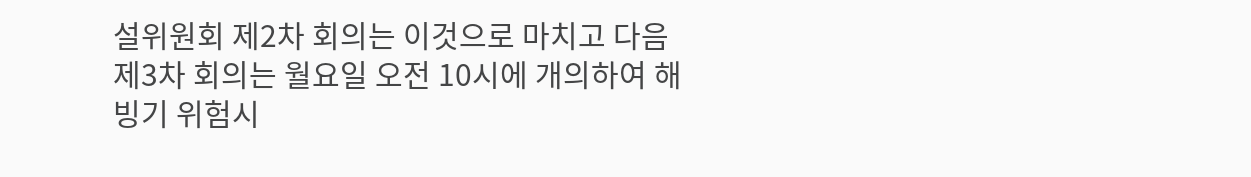설위원회 제2차 회의는 이것으로 마치고 다음 제3차 회의는 월요일 오전 10시에 개의하여 해빙기 위험시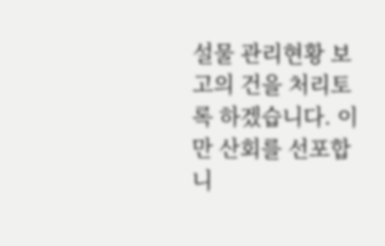설물 관리현황 보고의 건을 처리토록 하겠습니다. 이만 산회를 선포합니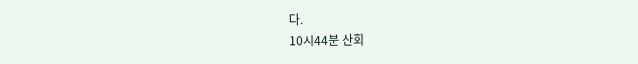다.
10시44분 산회